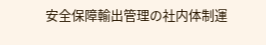安全保障輸出管理の社内体制運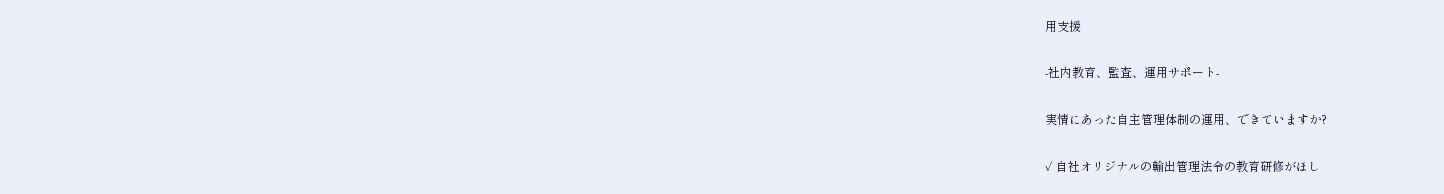用支援

-社内教育、監査、運用サポート-

実情にあった自主管理体制の運用、できていますか?

✓ 自社オリジナルの輸出管理法令の教育研修がほし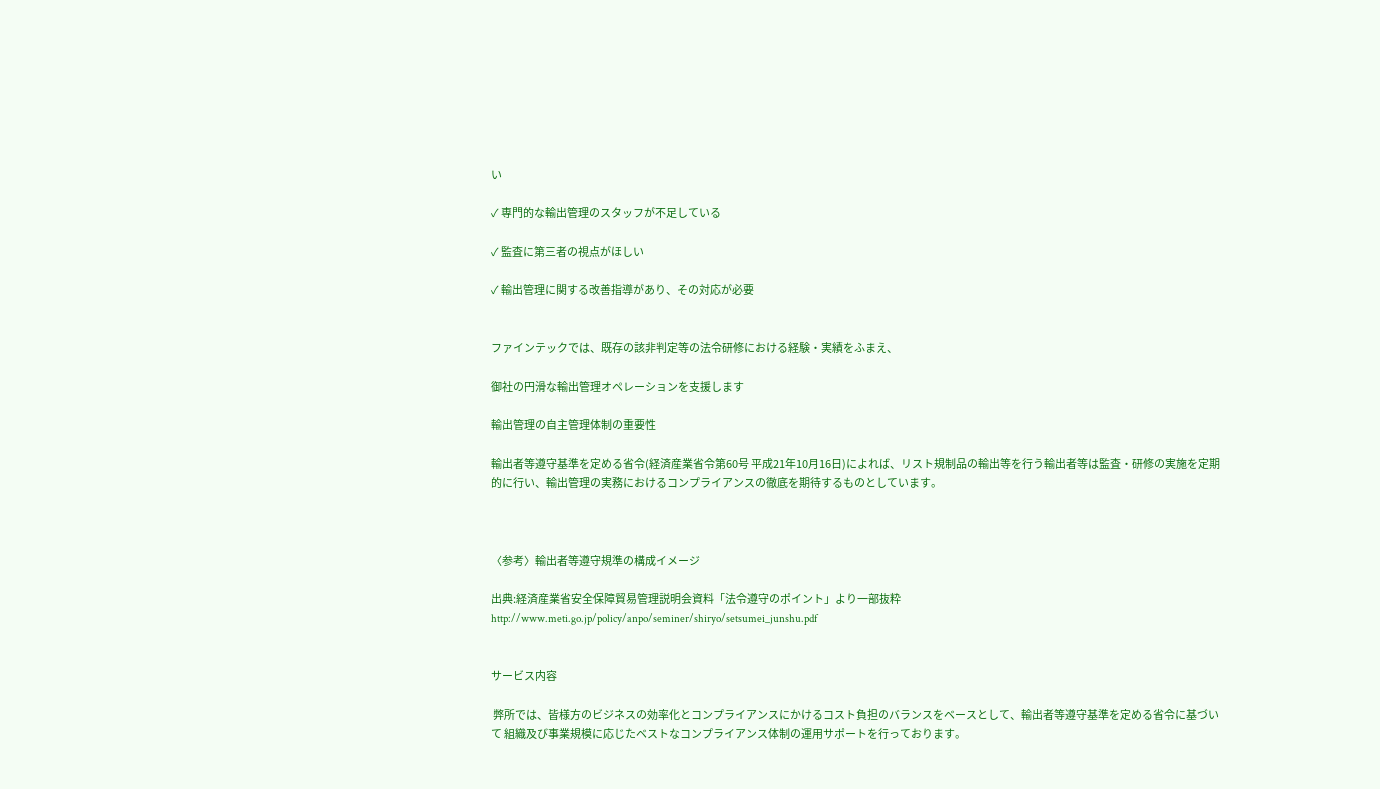い

✓ 専門的な輸出管理のスタッフが不足している

✓ 監査に第三者の視点がほしい

✓ 輸出管理に関する改善指導があり、その対応が必要


ファインテックでは、既存の該非判定等の法令研修における経験・実績をふまえ、

御社の円滑な輸出管理オペレーションを支援します

輸出管理の自主管理体制の重要性

輸出者等遵守基準を定める省令(経済産業省令第60号 平成21年10月16日)によれば、リスト規制品の輸出等を行う輸出者等は監査・研修の実施を定期的に行い、輸出管理の実務におけるコンプライアンスの徹底を期待するものとしています。



〈参考〉輸出者等遵守規準の構成イメージ

出典:経済産業省安全保障貿易管理説明会資料「法令遵守のポイント」より一部抜粋http://www.meti.go.jp/policy/anpo/seminer/shiryo/setsumei_junshu.pdf


サービス内容

 弊所では、皆様方のビジネスの効率化とコンプライアンスにかけるコスト負担のバランスをベースとして、輸出者等遵守基準を定める省令に基づいて 組織及び事業規模に応じたベストなコンプライアンス体制の運用サポートを行っております。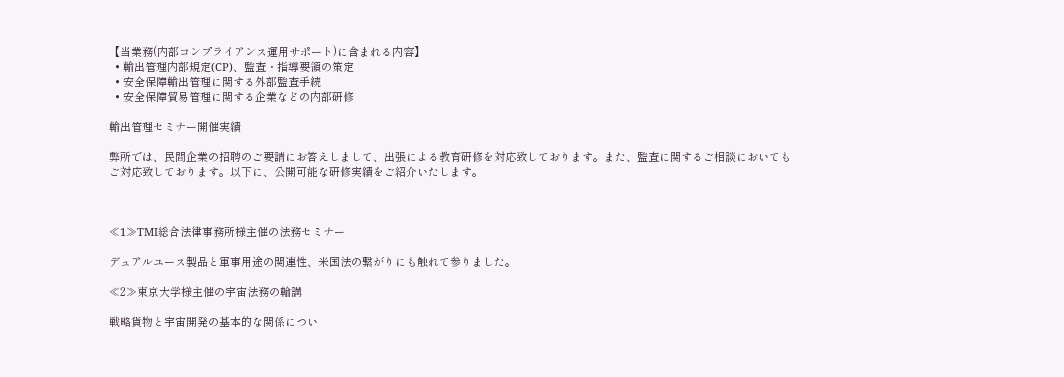【当業務(内部コンプライアンス運用サポート)に含まれる内容】
  • 輸出管理内部規定(CP)、監査・指導要領の策定
  • 安全保障輸出管理に関する外部監査手続
  • 安全保障貿易管理に関する企業などの内部研修

輸出管理セミナー開催実績

弊所では、民間企業の招聘のご要請にお答えしまして、出張による教育研修を対応致しております。また、監査に関するご相談においてもご対応致しております。以下に、公開可能な研修実績をご紹介いたします。



≪1≫TMI総合法律事務所様主催の法務セミナー

デュアルユース製品と軍事用途の関連性、米国法の繋がりにも触れて参りました。

≪2≫東京大学様主催の宇宙法務の輪講

戦略貨物と宇宙開発の基本的な関係につい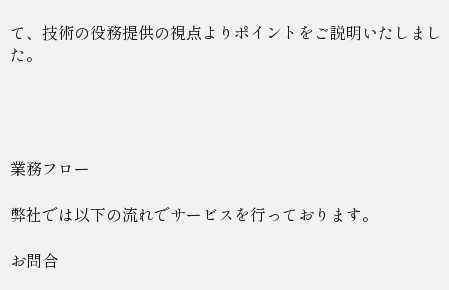て、技術の役務提供の視点よりポイントをご説明いたしました。




業務フロー

弊社では以下の流れでサービスを行っております。

お問合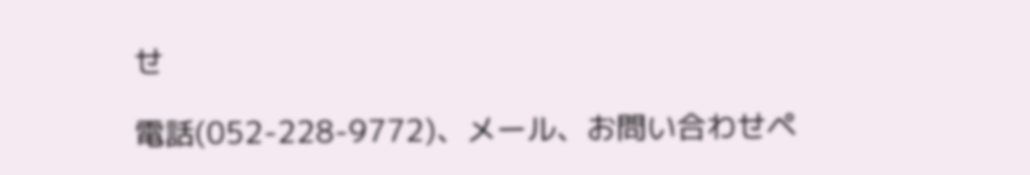せ

電話(052-228-9772)、メール、お問い合わせペ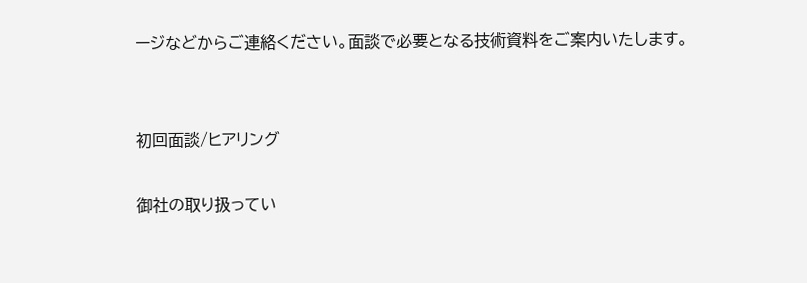ージなどからご連絡ください。面談で必要となる技術資料をご案内いたします。


初回面談/ヒアリング

御社の取り扱ってい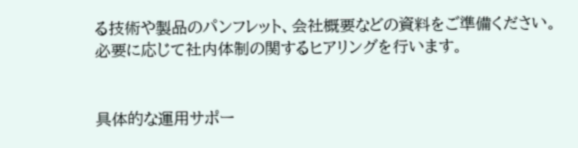る技術や製品のパンフレット、会社概要などの資料をご準備ください。必要に応じて社内体制の関するヒアリングを行います。


具体的な運用サポー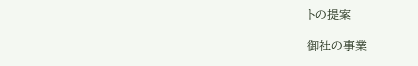トの提案

御社の事業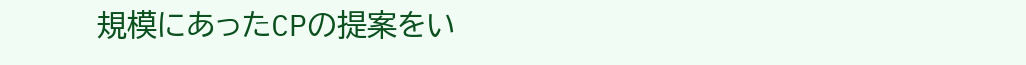規模にあったCPの提案をい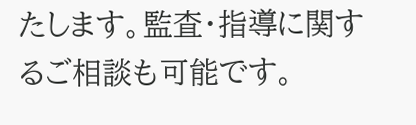たします。監査・指導に関するご相談も可能です。